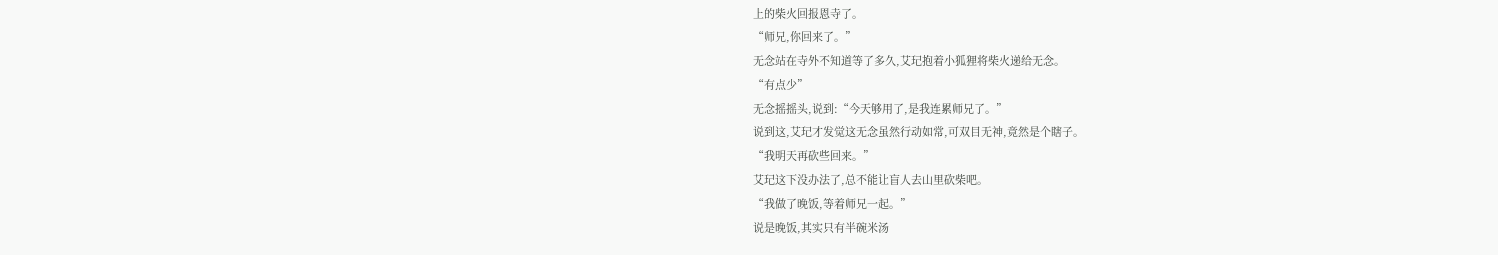上的柴火回报恩寺了。
“师兄,你回来了。”
无念站在寺外不知道等了多久,艾玘抱着小狐狸将柴火递给无念。
“有点少”
无念摇摇头,说到:“今天够用了,是我连累师兄了。”
说到这,艾玘才发觉这无念虽然行动如常,可双目无神,竟然是个瞎子。
“我明天再砍些回来。”
艾玘这下没办法了,总不能让盲人去山里砍柴吧。
“我做了晚饭,等着师兄一起。”
说是晚饭,其实只有半碗米汤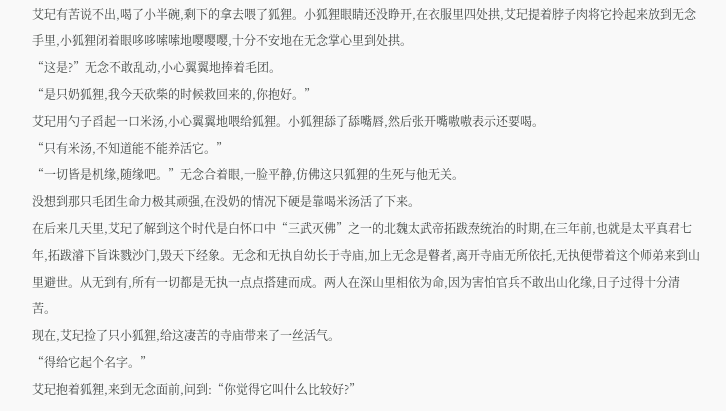艾玘有苦说不出,喝了小半碗,剩下的拿去喂了狐狸。小狐狸眼睛还没睁开,在衣服里四处拱,艾玘提着脖子肉将它拎起来放到无念手里,小狐狸闭着眼哆哆嗦嗦地嘤嘤嘤,十分不安地在无念掌心里到处拱。
“这是?”无念不敢乱动,小心翼翼地捧着毛团。
“是只奶狐狸,我今天砍柴的时候救回来的,你抱好。”
艾玘用勺子舀起一口米汤,小心翼翼地喂给狐狸。小狐狸舔了舔嘴唇,然后张开嘴嗷嗷表示还要喝。
“只有米汤,不知道能不能养活它。”
“一切皆是机缘,随缘吧。”无念合着眼,一脸平静,仿佛这只狐狸的生死与他无关。
没想到那只毛团生命力极其顽强,在没奶的情况下硬是靠喝米汤活了下来。
在后来几天里,艾玘了解到这个时代是白怀口中“三武灭佛”之一的北魏太武帝拓跋焘统治的时期,在三年前,也就是太平真君七年,拓跋濬下旨诛戮沙门,毁天下经象。无念和无执自幼长于寺庙,加上无念是瞽者,离开寺庙无所依托,无执便带着这个师弟来到山里避世。从无到有,所有一切都是无执一点点搭建而成。两人在深山里相依为命,因为害怕官兵不敢出山化缘,日子过得十分清苦。
现在,艾玘捡了只小狐狸,给这凄苦的寺庙带来了一丝活气。
“得给它起个名字。”
艾玘抱着狐狸,来到无念面前,问到:“你觉得它叫什么比较好?”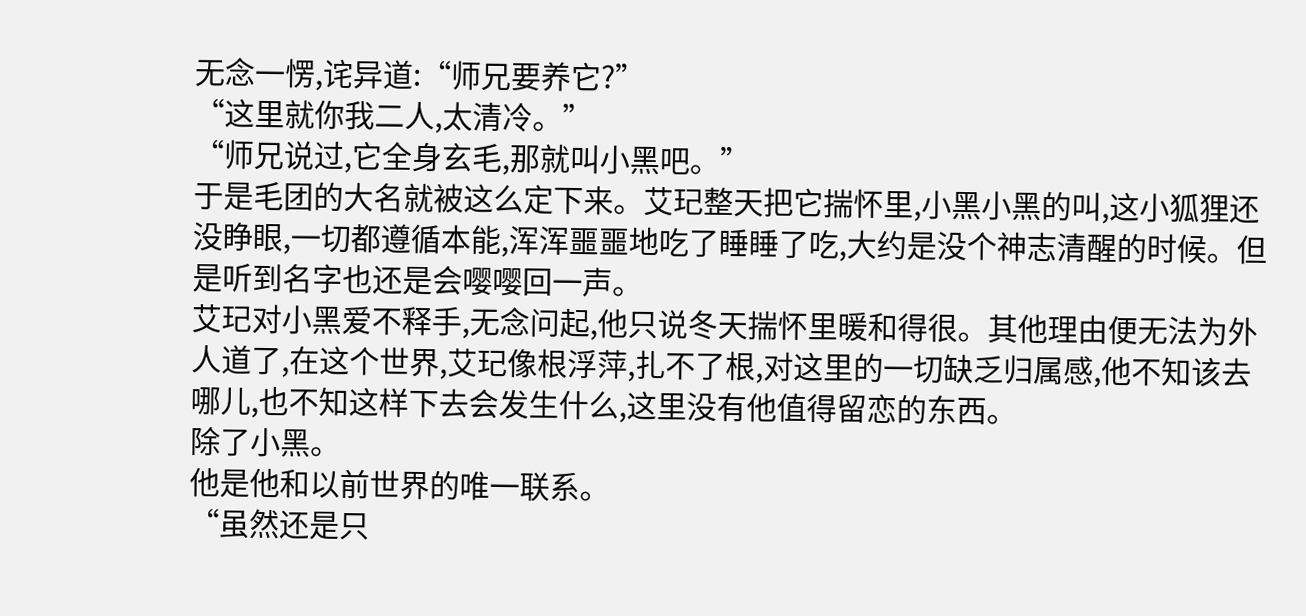无念一愣,诧异道:“师兄要养它?”
“这里就你我二人,太清冷。”
“师兄说过,它全身玄毛,那就叫小黑吧。”
于是毛团的大名就被这么定下来。艾玘整天把它揣怀里,小黑小黑的叫,这小狐狸还没睁眼,一切都遵循本能,浑浑噩噩地吃了睡睡了吃,大约是没个神志清醒的时候。但是听到名字也还是会嘤嘤回一声。
艾玘对小黑爱不释手,无念问起,他只说冬天揣怀里暖和得很。其他理由便无法为外人道了,在这个世界,艾玘像根浮萍,扎不了根,对这里的一切缺乏归属感,他不知该去哪儿,也不知这样下去会发生什么,这里没有他值得留恋的东西。
除了小黑。
他是他和以前世界的唯一联系。
“虽然还是只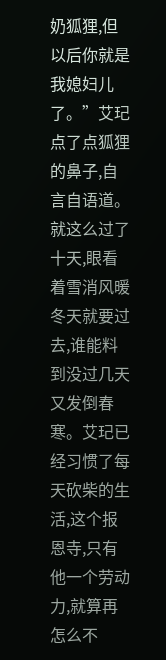奶狐狸,但以后你就是我媳妇儿了。”艾玘点了点狐狸的鼻子,自言自语道。
就这么过了十天,眼看着雪消风暖冬天就要过去,谁能料到没过几天又发倒春寒。艾玘已经习惯了每天砍柴的生活,这个报恩寺,只有他一个劳动力,就算再怎么不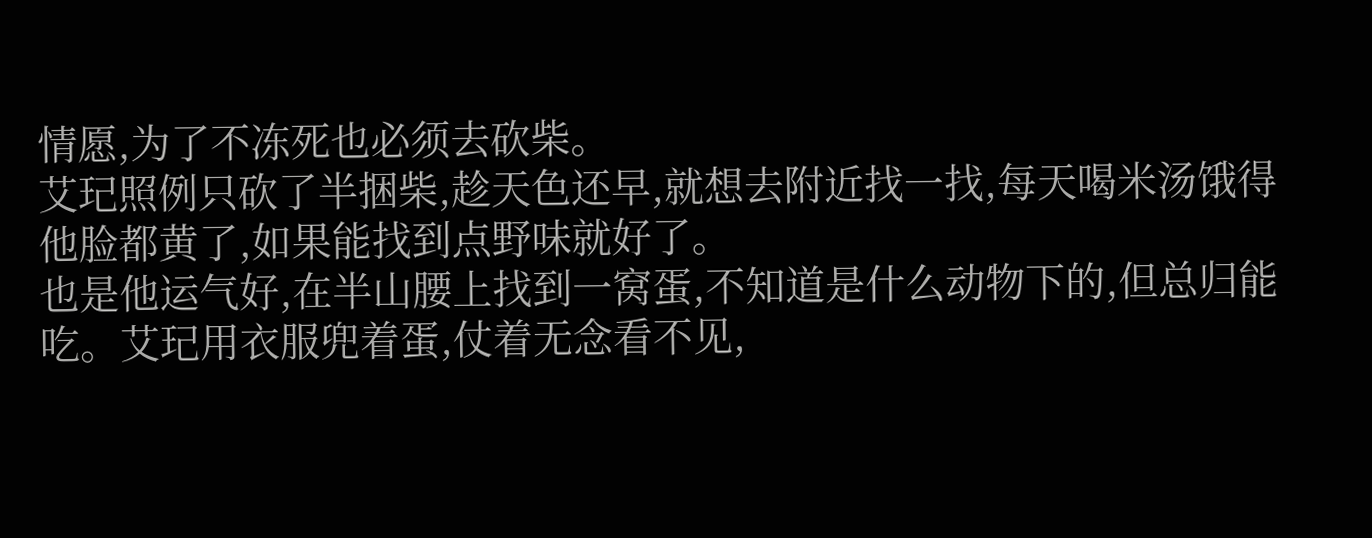情愿,为了不冻死也必须去砍柴。
艾玘照例只砍了半捆柴,趁天色还早,就想去附近找一找,每天喝米汤饿得他脸都黄了,如果能找到点野味就好了。
也是他运气好,在半山腰上找到一窝蛋,不知道是什么动物下的,但总归能吃。艾玘用衣服兜着蛋,仗着无念看不见,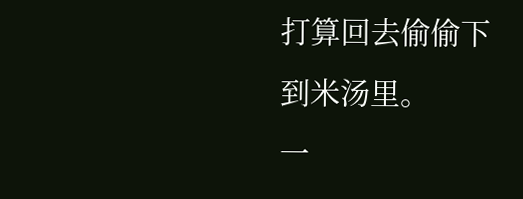打算回去偷偷下到米汤里。
一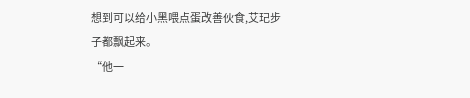想到可以给小黑喂点蛋改善伙食,艾玘步子都飘起来。
“他一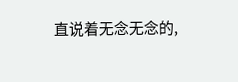直说着无念无念的,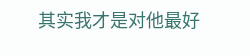其实我才是对他最好